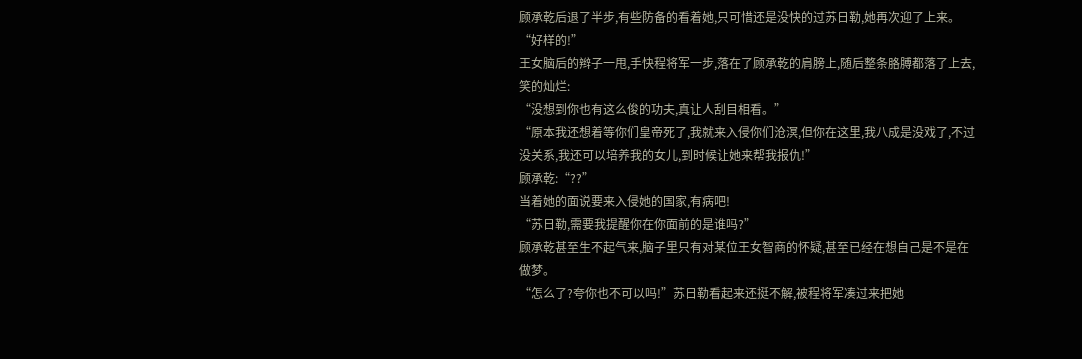顾承乾后退了半步,有些防备的看着她,只可惜还是没快的过苏日勒,她再次迎了上来。
“好样的!”
王女脑后的辫子一甩,手快程将军一步,落在了顾承乾的肩膀上,随后整条胳膊都落了上去,笑的灿烂:
“没想到你也有这么俊的功夫,真让人刮目相看。”
“原本我还想着等你们皇帝死了,我就来入侵你们沧溟,但你在这里,我八成是没戏了,不过没关系,我还可以培养我的女儿,到时候让她来帮我报仇!”
顾承乾:“??”
当着她的面说要来入侵她的国家,有病吧!
“苏日勒,需要我提醒你在你面前的是谁吗?”
顾承乾甚至生不起气来,脑子里只有对某位王女智商的怀疑,甚至已经在想自己是不是在做梦。
“怎么了?夸你也不可以吗!”苏日勒看起来还挺不解,被程将军凑过来把她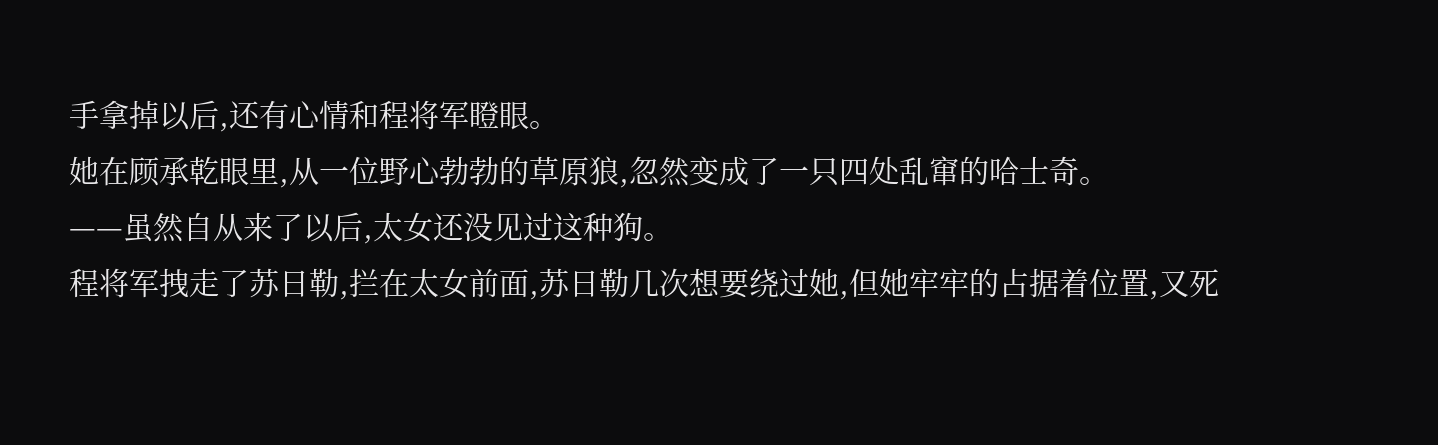手拿掉以后,还有心情和程将军瞪眼。
她在顾承乾眼里,从一位野心勃勃的草原狼,忽然变成了一只四处乱窜的哈士奇。
——虽然自从来了以后,太女还没见过这种狗。
程将军拽走了苏日勒,拦在太女前面,苏日勒几次想要绕过她,但她牢牢的占据着位置,又死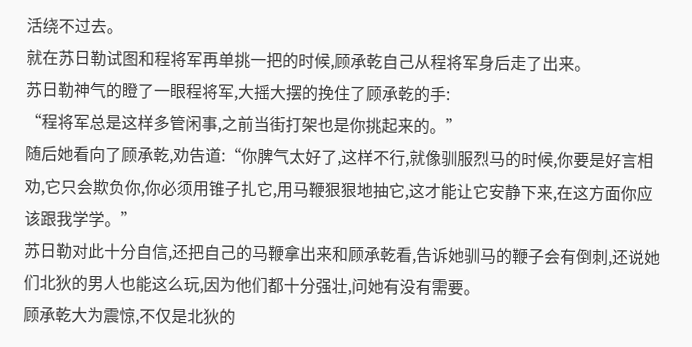活绕不过去。
就在苏日勒试图和程将军再单挑一把的时候,顾承乾自己从程将军身后走了出来。
苏日勒神气的瞪了一眼程将军,大摇大摆的挽住了顾承乾的手:
“程将军总是这样多管闲事,之前当街打架也是你挑起来的。”
随后她看向了顾承乾,劝告道:“你脾气太好了,这样不行,就像驯服烈马的时候,你要是好言相劝,它只会欺负你,你必须用锥子扎它,用马鞭狠狠地抽它,这才能让它安静下来,在这方面你应该跟我学学。”
苏日勒对此十分自信,还把自己的马鞭拿出来和顾承乾看,告诉她驯马的鞭子会有倒刺,还说她们北狄的男人也能这么玩,因为他们都十分强壮,问她有没有需要。
顾承乾大为震惊,不仅是北狄的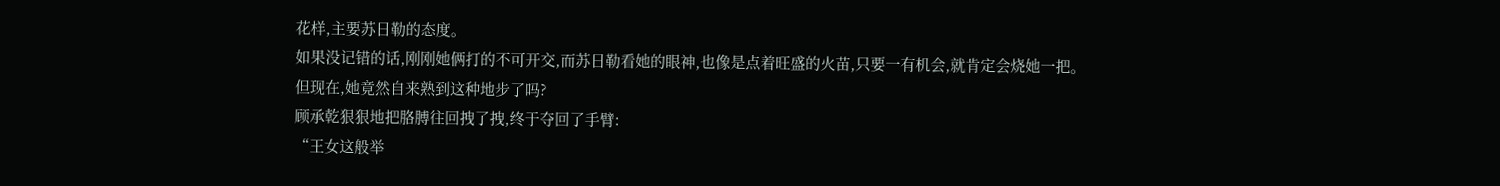花样,主要苏日勒的态度。
如果没记错的话,刚刚她俩打的不可开交,而苏日勒看她的眼神,也像是点着旺盛的火苗,只要一有机会,就肯定会烧她一把。
但现在,她竟然自来熟到这种地步了吗?
顾承乾狠狠地把胳膊往回拽了拽,终于夺回了手臂:
“王女这般举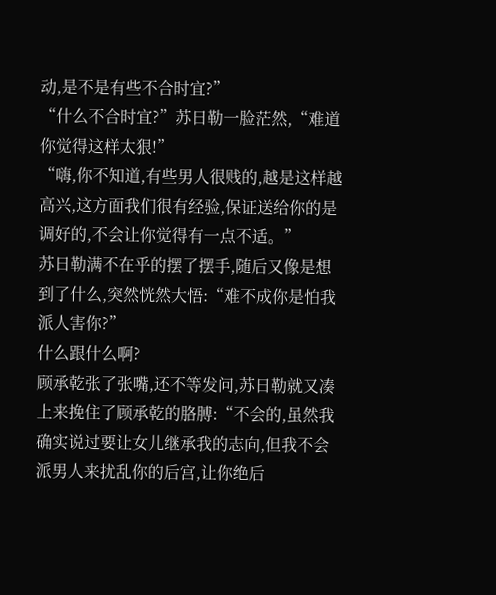动,是不是有些不合时宜?”
“什么不合时宜?”苏日勒一脸茫然,“难道你觉得这样太狠!”
“嗨,你不知道,有些男人很贱的,越是这样越高兴,这方面我们很有经验,保证送给你的是调好的,不会让你觉得有一点不适。”
苏日勒满不在乎的摆了摆手,随后又像是想到了什么,突然恍然大悟:“难不成你是怕我派人害你?”
什么跟什么啊?
顾承乾张了张嘴,还不等发问,苏日勒就又凑上来挽住了顾承乾的胳膊:“不会的,虽然我确实说过要让女儿继承我的志向,但我不会派男人来扰乱你的后宫,让你绝后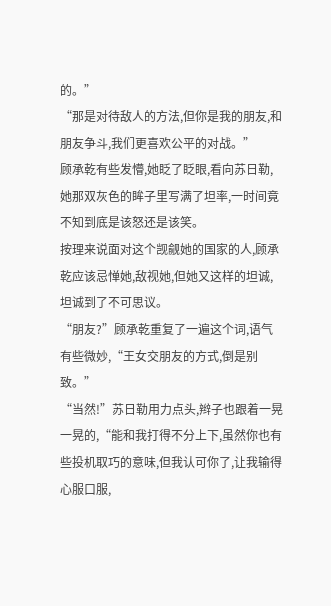的。”
“那是对待敌人的方法,但你是我的朋友,和朋友争斗,我们更喜欢公平的对战。”
顾承乾有些发懵,她眨了眨眼,看向苏日勒,她那双灰色的眸子里写满了坦率,一时间竟不知到底是该怒还是该笑。
按理来说面对这个觊觎她的国家的人,顾承乾应该忌惮她,敌视她,但她又这样的坦诚,坦诚到了不可思议。
“朋友?”顾承乾重复了一遍这个词,语气有些微妙,“王女交朋友的方式,倒是别致。”
“当然!”苏日勒用力点头,辫子也跟着一晃一晃的,“能和我打得不分上下,虽然你也有些投机取巧的意味,但我认可你了,让我输得心服口服,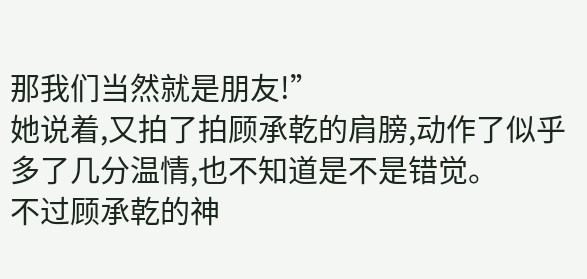那我们当然就是朋友!”
她说着,又拍了拍顾承乾的肩膀,动作了似乎多了几分温情,也不知道是不是错觉。
不过顾承乾的神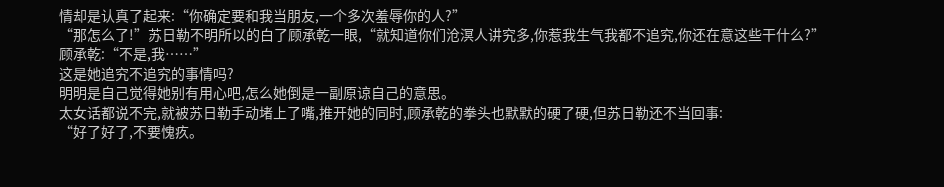情却是认真了起来:“你确定要和我当朋友,一个多次羞辱你的人?”
“那怎么了!”苏日勒不明所以的白了顾承乾一眼,“就知道你们沧溟人讲究多,你惹我生气我都不追究,你还在意这些干什么?”
顾承乾:“不是,我……”
这是她追究不追究的事情吗?
明明是自己觉得她别有用心吧,怎么她倒是一副原谅自己的意思。
太女话都说不完,就被苏日勒手动堵上了嘴,推开她的同时,顾承乾的拳头也默默的硬了硬,但苏日勒还不当回事:
“好了好了,不要愧疚。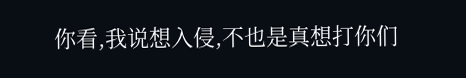你看,我说想入侵,不也是真想打你们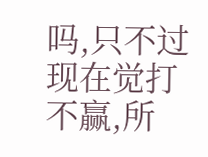吗,只不过现在觉打不赢,所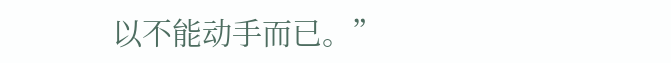以不能动手而已。”